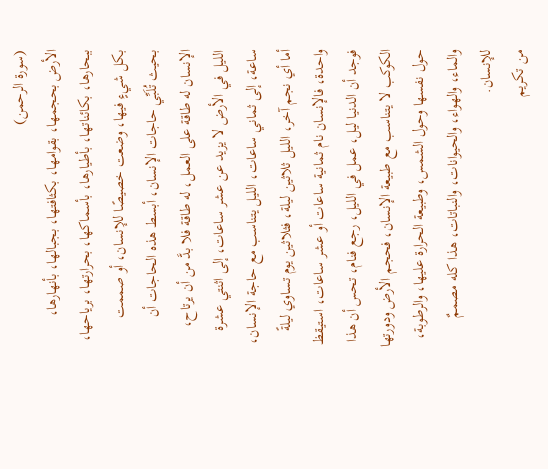(سورة الرحمن)
الأرض بحجمها، بقوامها، بكثافتها، بجبالها، بأنهارها، ببحارها، بكائناتها، بأطيارها، بأسماكها، بحرارتها، برياحها، بكل شيءٍ فيها، وضعت خصيصًا للإنسان، أو صممت بحيث تُلَبِّي حاجات الإنسان، أبسط هذه الحاجات أن الإنسان له طاقة على العمل، له طاقة فلا بدَّ من أن يرتاح، الليل في الأرض لا يزيد عن عشر ساعات، إلى اثنتي عشرة ساعة، إلى ثماني ساعات، الليل يتناسب مع حاجة الإنسان، أما أي نجم آخر، الليل ثلاثين ليلة، فثلاثين يوم تساوي ليلةً واحدة، فالإنسان نام ثمانية ساعات أو عشر ساعات، استيقظ فوجد أن الدنيا ليل، عمل في الليل، رجع فنام، تحس أن هذا الكوكب لا يتناسب مع طبيعة الإنسان، فحجم الأرض ودورتها حول نفسها وحول الشمس، وطبيعة الحرارة عليها، والرطوبة، والماء، والهواء، والحيوانات، والنباتات، هذا كله مصممٌ للإنسان.
من تكريم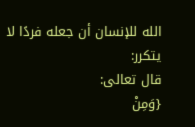الله للإنسان أن جعله فردًا لا يتكرر:
قال تعالى:
{وَمِنْ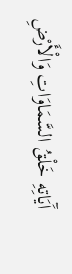آَيَاتِهِ خَلْقُ السَّمَاوَاتِ وَالْأَرْضِ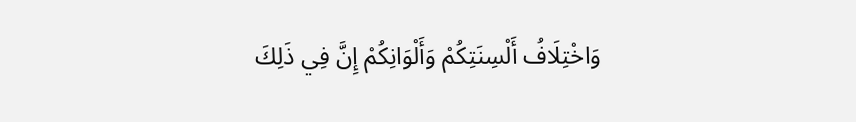وَاخْتِلَافُ أَلْسِنَتِكُمْ وَأَلْوَانِكُمْ إِنَّ فِي ذَلِكَ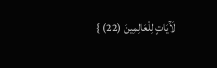لَآَيَاتٍ لِلْعَالِمِينَ (22) }